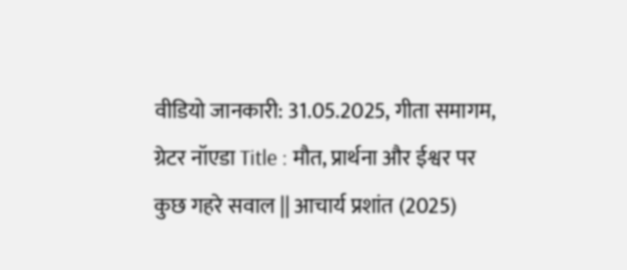वीडियो जानकारी: 31.05.2025, गीता समागम, ग्रेटर नॉएडा Title : मौत, प्रार्थना और ईश्वर पर कुछ गहरे सवाल || आचार्य प्रशांत (2025)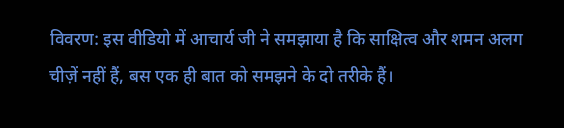विवरण: इस वीडियो में आचार्य जी ने समझाया है कि साक्षित्व और शमन अलग चीज़ें नहीं हैं, बस एक ही बात को समझने के दो तरीके हैं।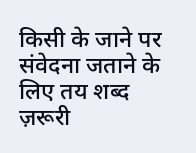किसी के जाने पर संवेदना जताने के लिए तय शब्द ज़रूरी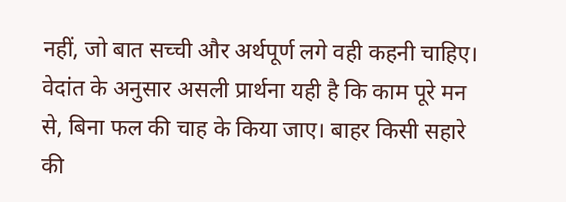नहीं, जो बात सच्ची और अर्थपूर्ण लगे वही कहनी चाहिए। वेदांत के अनुसार असली प्रार्थना यही है कि काम पूरे मन से, बिना फल की चाह के किया जाए। बाहर किसी सहारे की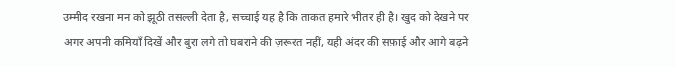उम्मीद रखना मन को झूठी तसल्ली देता है, सच्चाई यह है कि ताकत हमारे भीतर ही है। खुद को देखने पर अगर अपनी कमियाँ दिखें और बुरा लगे तो घबराने की ज़रूरत नहीं, यही अंदर की सफ़ाई और आगे बढ़ने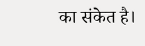का संकेत है।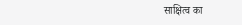साक्षित्व का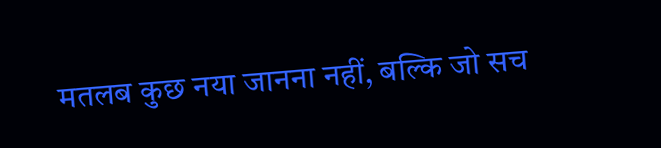मतलब कुछ नया जानना नहीं, बल्कि जो सच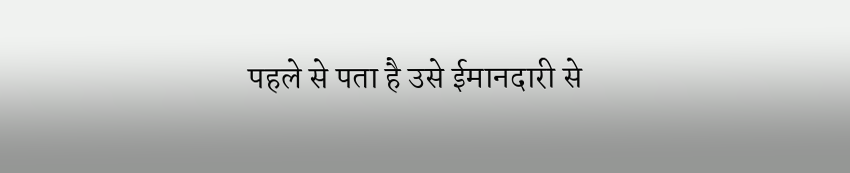पहले से पता है उसे ईमानदारी से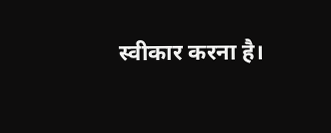स्वीकार करना है।